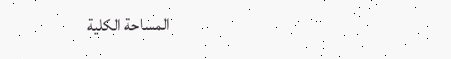المساحة الكلية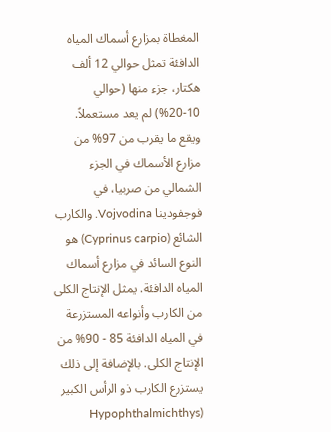المغطاة بمزارع أسماك المياه الدافئة تمثل حوالي 12 ألف هكتار، جزء منها (حوالي 10-20%) لم يعد مستعملاً. ويقع ما يقرب من 97% من مزارع الأسماك في الجزء الشمالي من صربيا، في فوجفودينا Vojvodina. والكارب الشائع (Cyprinus carpio) هو النوع السائد في مزارع أسماك المياه الدافئة. يمثل الإنتاج الكلى من الكارب وأنواعه المستزرعة في المياه الدافئة 85 - 90% من الإنتاج الكلى. بالإضافة إلى ذلك يستزرع الكارب ذو الرأس الكبير (Hypophthalmichthys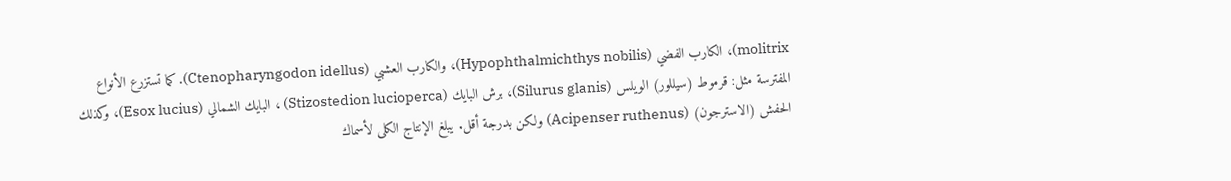molitrix)، الكارب الفضي (Hypophthalmichthys nobilis)، والكارب العشبي (Ctenopharyngodon idellus). كما تستزرع الأنواع المفترسة مثل: قرموط (سيللور) الويلس (Silurus glanis)، برش البايك (Stizostedion lucioperca) ، البايك الشمالي (Esox lucius)، وكذلك الحفش (الاسترجون) (Acipenser ruthenus) ولكن بدرجة أقل. يبلغ الإنتاج الكلى لأسماك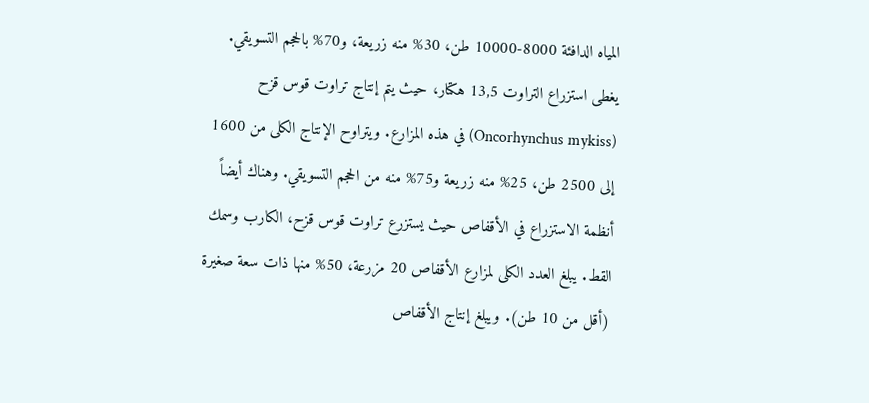المياه الدافئة 8000-10000 طن، 30% منه زريعة، و70% بالحجم التسويقي. يغطى استزراع التراوت 13,5 هكتار، حيث يتم إنتاج تراوت قوس قزح (Oncorhynchus mykiss) في هذه المزارع. ويتراوح الإنتاج الكلى من 1600 إلى 2500 طن، 25% منه زريعة و75% منه من الحجم التسويقي. وهناك أيضاً أنظمة الاستزراع في الأقفاص حيث يستزرع تراوت قوس قزح، الكارب وسمك القط. يبلغ العدد الكلى لمزارع الأقفاص 20 مزرعة، 50% منها ذات سعة صغيرة (أقل من 10 طن). ويبلغ إنتاج الأقفاص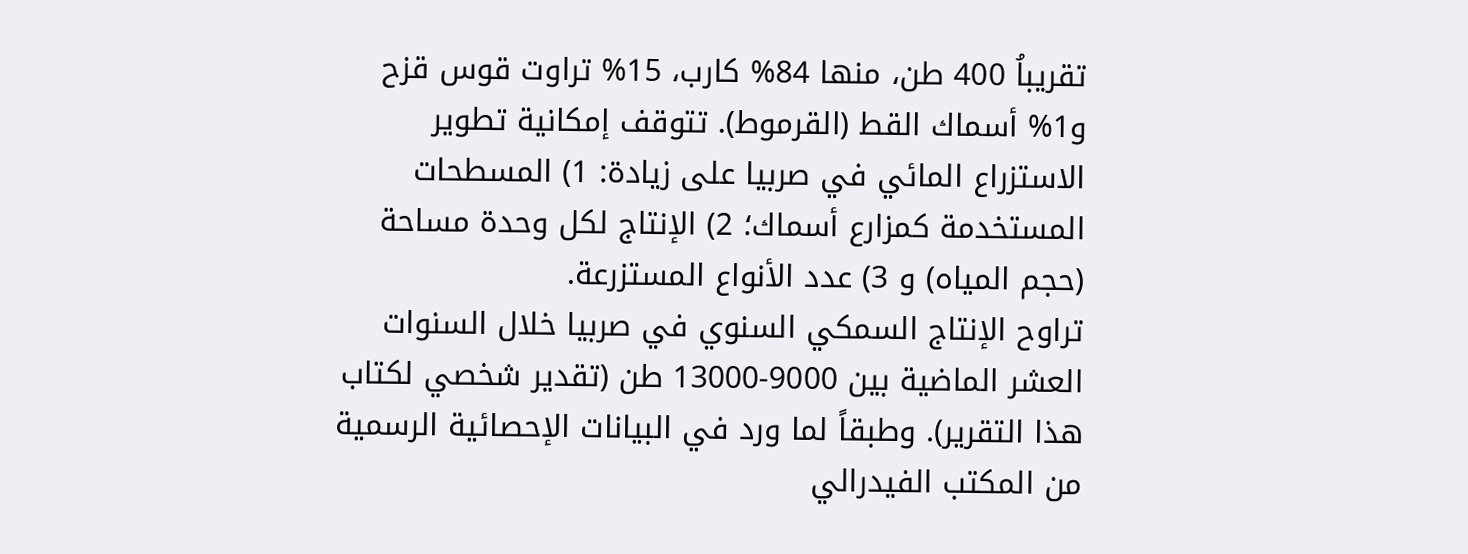تقريباُ 400 طن، منها 84% كارب، 15% تراوت قوس قزح و1% أسماك القط (القرموط). تتوقف إمكانية تطوير الاستزراع المائي في صربيا على زيادة: 1) المسطحات المستخدمة كمزارع أسماك؛ 2) الإنتاج لكل وحدة مساحة (حجم المياه) و 3) عدد الأنواع المستزرعة.
تراوح الإنتاج السمكي السنوي في صربيا خلال السنوات العشر الماضية بين 9000-13000 طن (تقدير شخصي لكتاب هذا التقرير). وطبقاً لما ورد في البيانات الإحصائية الرسمية من المكتب الفيدرالي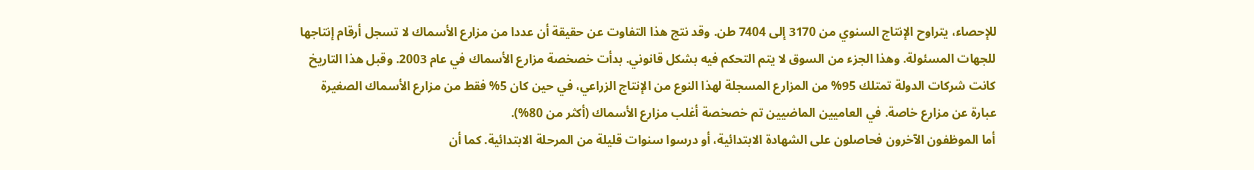للإحصاء، يتراوح الإنتاج السنوي من 3170 إلى 7404 طن. وقد نتج هذا التفاوت عن حقيقة أن عددا من مزارع الأسماك لا تسجل أرقام إنتاجها للجهات المسئولة. وهذا الجزء من السوق لا يتم التحكم فيه بشكل قانوني. بدأت خصخصة مزارع الأسماك في عام 2003. وقبل هذا التاريخ كانت شركات الدولة تمتلك 95% من المزارع المسجلة لهذا النوع من الإنتاج الزراعي، في حين كان 5% فقط من مزارع الأسماك الصغيرة عبارة عن مزارع خاصة. في العاميين الماضيين تم خصخصة أغلب مزارع الأسماك (أكثر من 80%).
أما الموظفون الآخرون فحاصلون على الشهادة الابتدائية، أو درسوا سنوات قليلة من المرحلة الابتدائية. كما أن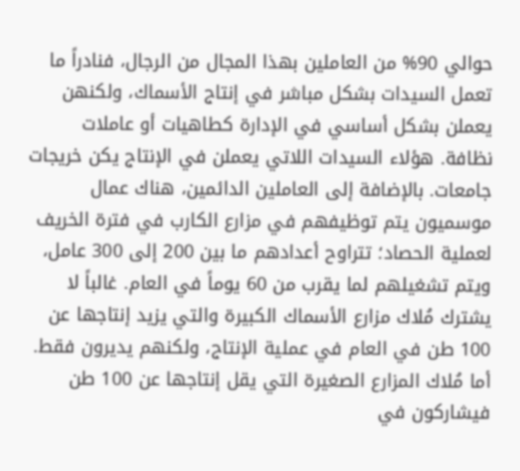حوالي 90% من العاملين بهذا المجال من الرجال، فنادراً ما تعمل السيدات بشكل مباشر في إنتاج الأسماك، ولكنهن يعملن بشكل أساسي في الإدارة كطاهيات أو عاملات نظافة. هؤلاء السيدات اللاتي يعملن في الإنتاج يكن خريجات جامعات. بالإضافة إلى العاملين الدائمين، هناك عمال موسميون يتم توظيفهم في مزارع الكارب في فترة الخريف لعملية الحصاد؛ تتراوح أعدادهم ما بين 200 إلى 300 عامل، ويتم تشغيلهم لما يقرب من 60 يوماً في العام. غالباً لا يشترك مُلاك مزارع الأسماك الكبيرة والتي يزيد إنتاجها عن 100 طن في العام في عملية الإنتاج، ولكنهم يديرون فقط. أما مُلاك المزارع الصغيرة التي يقل إنتاجها عن 100 طن فيشاركون في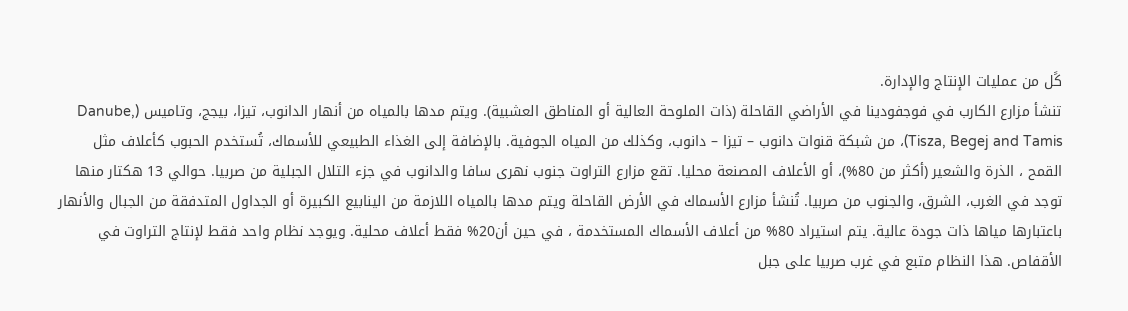كًل من عمليات الإنتاج والإدارة.
تنشأ مزارع الكارب في فوجفودينا في الأراضي القاحلة (ذات الملوحة العالية أو المناطق العشبية). ويتم مدها بالمياه من أنهار الدانوب، تيزا، بيجج، وتاميس (Danube, Tisza, Begej and Tamis)، من شبكة قنوات دانوب – تيزا – دانوب، وكذلك من المياه الجوفية. بالإضافة إلى الغذاء الطبيعي للأسماك، تُستخدم الحبوب كأعلاف مثل القمح ، الذرة والشعير (أكثر من 80%)، أو الأعلاف المصنعة محليا. تقع مزارع التراوت جنوب نهرى سافا والدانوب في جزء التلال الجبلية من صربيا. حوالي 13 هكتار منها توجد في الغرب، الشرق، والجنوب من صربيا. تُنشأ مزارع الأسماك في الأرض القاحلة ويتم مدها بالمياه اللازمة من الينابيع الكبيرة أو الجداول المتدفقة من الجبال والأنهار باعتبارها مياها ذات جودة عالية. يتم استيراد 80% من أعلاف الأسماك المستخدمة ، في حين أن20% فقط أعلاف محلية. ويوجد نظام واحد فقط لإنتاج التراوت في الأقفاص. هذا النظام متبع في غرب صربيا على جبل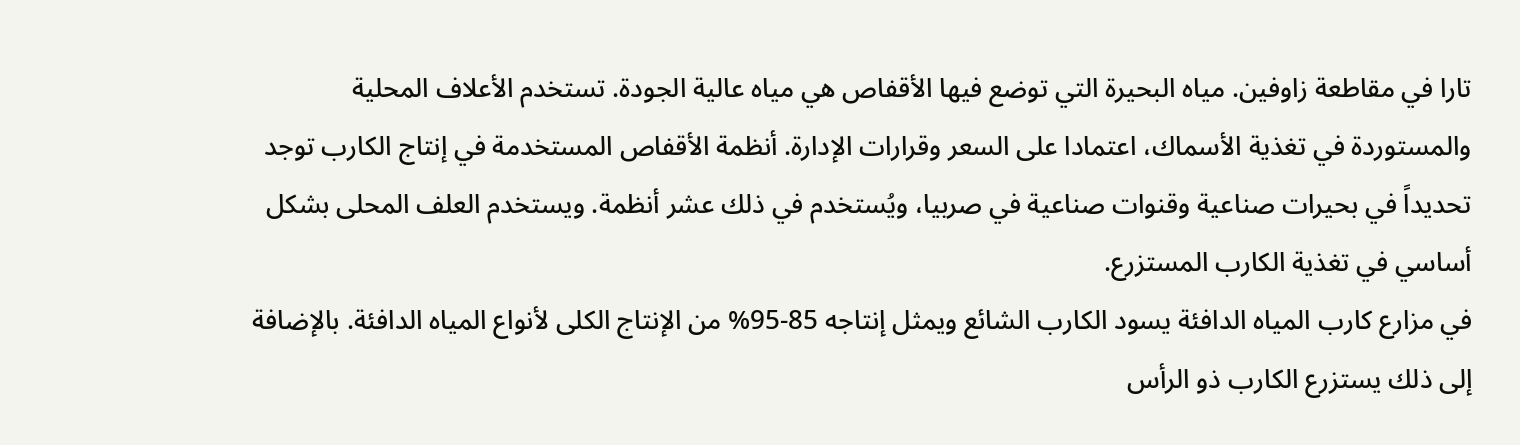تارا في مقاطعة زاوفين. مياه البحيرة التي توضع فيها الأقفاص هي مياه عالية الجودة. تستخدم الأعلاف المحلية والمستوردة في تغذية الأسماك، اعتمادا على السعر وقرارات الإدارة. أنظمة الأقفاص المستخدمة في إنتاج الكارب توجد تحديداً في بحيرات صناعية وقنوات صناعية في صربيا، ويُستخدم في ذلك عشر أنظمة. ويستخدم العلف المحلى بشكل أساسي في تغذية الكارب المستزرع.
في مزارع كارب المياه الدافئة يسود الكارب الشائع ويمثل إنتاجه 85-95% من الإنتاج الكلى لأنواع المياه الدافئة. بالإضافة إلى ذلك يستزرع الكارب ذو الرأس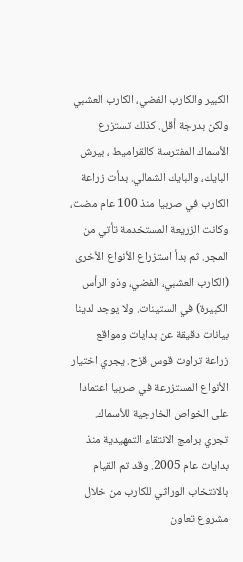الكبير والكارب الفضي، الكارب العشبي ولكن بدرجة أقل. كذلك تستزرع الأسماك المفترسة كالقراميط ، بيرش البايك، والبايك الشمالي. بدأت زراعة الكارب في صربيا منذ 100 عام مضت، وكانت الزريعة المستخدمة تأتي من المجر. ثم بدأ استزراع الأنواع الأخرى (الكارب العشبي، الفضي، وذو الرأس الكبيرة) في الستينات. ولا يوجد لدينا بيانات دقيقة عن بدايات ومواقع زراعة تراوت قوس قزح. يجري اختيار الأنواع المستزرعة في صربيا اعتمادا على الخواص الخارجية للأسماك. تجري برامج الانتقاء التمهيدية منذ بدايات عام 2005. وقد تم القيام بالانتخاب الوراثي للكارب من خلال مشروع تعاون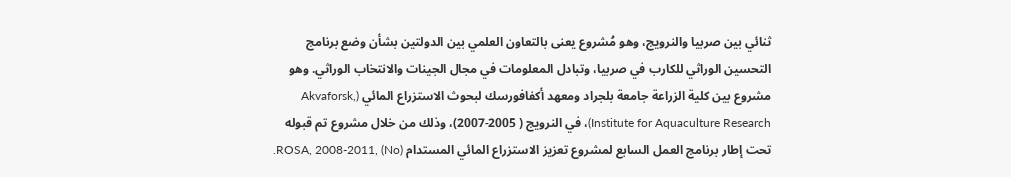ثنائي بين صربيا والنرويج، وهو مُشروع يعنى بالتعاون العلمي بين الدولتين بشأن وضع برنامج التحسين الوراثي للكارب في صربيا، وتبادل المعلومات في مجال الجينات والانتخاب الوراثي. وهو مشروع بين كلية الزراعة جامعة بلجراد ومعهد أكفافورسك لبحوث الاستزراع المائي (Akvaforsk, Institute for Aquaculture Research)، في النرويج ( 2005-2007)، وذلك من خلال مشروع تم قبوله تحت إطار برنامج العمل السابع لمشروع تعزيز الاستزراع المائي المستدام (ROSA, 2008-2011, (No.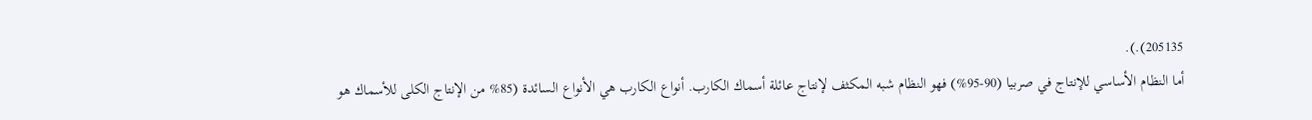205135).).
أما النظام الأساسي للإنتاج في صربيا (90-95%) فهو النظام شبه المكثف لإنتاج عائلة أسماك الكارب. أنواع الكارب هي الأنواع السائدة (85% من الإنتاج الكلى للأسماك هو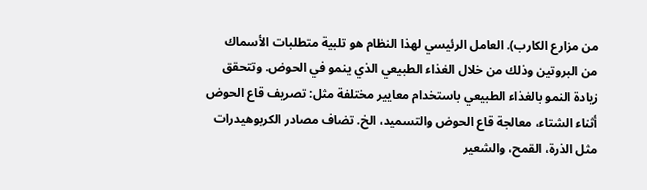من مزارع الكارب). العامل الرئيسي لهذا النظام هو تلبية متطلبات الأسماك من البروتين وذلك من خلال الغذاء الطبيعي الذي ينمو في الحوض. وتتحقق زيادة النمو بالغذاء الطبيعي باستخدام معايير مختلفة مثل: تصريف قاع الحوض أثناء الشتاء، معالجة قاع الحوض والتسميد، الخ. تضاف مصادر الكربوهيدرات مثل الذرة، القمح، والشعير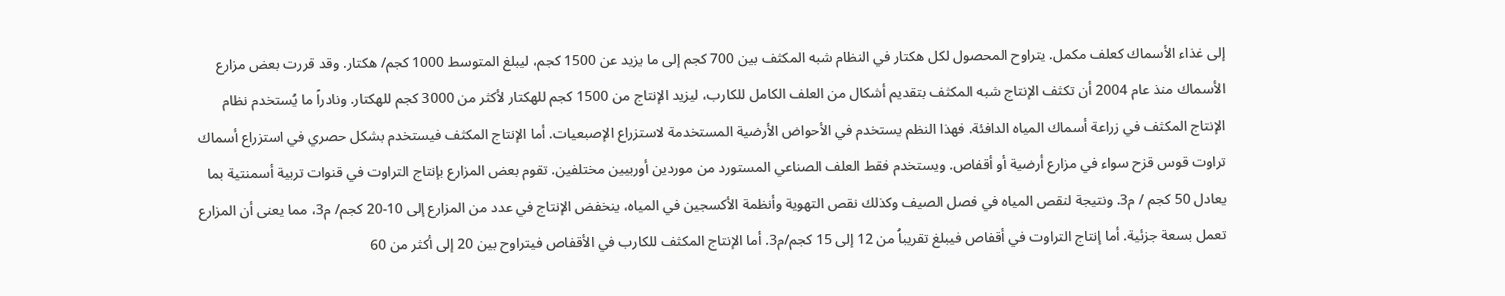إلى غذاء الأسماك كعلف مكمل. يتراوح المحصول لكل هكتار في النظام شبه المكثف بين 700 كجم إلى ما يزيد عن 1500 كجم، ليبلغ المتوسط 1000 كجم/ هكتار. وقد قررت بعض مزارع الأسماك منذ عام 2004 أن تكثف الإنتاج شبه المكثف بتقديم أشكال من العلف الكامل للكارب، ليزيد الإنتاج من 1500 كجم للهكتار لأكثر من 3000 كجم للهكتار. ونادراً ما يُستخدم نظام الإنتاج المكثف في زراعة أسماك المياه الدافئة. فهذا النظم يستخدم في الأحواض الأرضية المستخدمة لاستزراع الإصبعيات. أما الإنتاج المكثف فيستخدم بشكل حصري في استزراع أسماك تراوت قوس قزح سواء في مزارع أرضية أو أقفاص. ويستخدم فقط العلف الصناعي المستورد من موردين أوربيين مختلفين. تقوم بعض المزارع بإنتاج التراوت في قنوات تربية أسمنتية بما يعادل 50 كجم / م3. ونتيجة لنقص المياه في فصل الصيف وكذلك نقص التهوية وأنظمة الأكسجين في المياه، ينخفض الإنتاج في عدد من المزارع إلى 10-20 كجم/ م3، مما يعنى أن المزارع تعمل بسعة جزئية. أما إنتاج التراوت في أقفاص فيبلغ تقريباُ من 12 إلى 15 كجم/م3. أما الإنتاج المكثف للكارب في الأقفاص فيتراوح بين 20 إلى أكثر من 60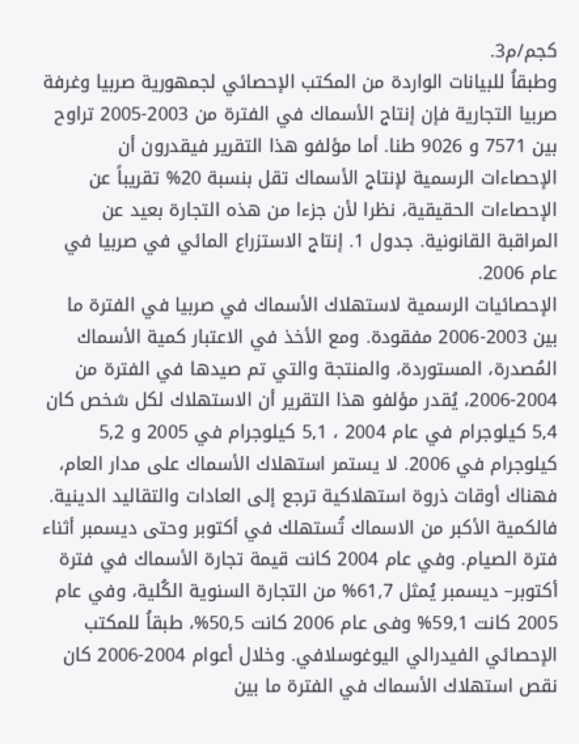كجم/م3.
وطبقاُ للبيانات الواردة من المكتب الإحصائي لجمهورية صربيا وغرفة صربيا التجارية فإن إنتاج الأسماك في الفترة من 2003-2005 تراوح بين 7571 و 9026 طنا. أما مؤلفو هذا التقرير فيقدرون أن الإحصاءات الرسمية لإنتاج الأسماك تقل بنسبة 20% تقريباً عن الإحصاءات الحقيقية، نظرا لأن جزءا من هذه التجارة بعيد عن المراقبة القانونية. جدول 1. إنتاج الاستزراع المائي في صربيا في عام 2006.
الإحصائيات الرسمية لاستهلاك الأسماك في صربيا في الفترة ما بين 2003-2006 مفقودة. ومع الأخذ في الاعتبار كمية الأسماك المُصدرة، المستوردة، والمنتجة والتي تم صيدها في الفترة من 2004-2006، يُقدر مؤلفو هذا التقرير أن الاستهلاك لكل شخص كان 5,4 كيلوجرام في عام 2004 ، 5,1 كيلوجرام في 2005 و 5,2 كيلوجرام في 2006. لا يستمر استهلاك الأسماك على مدار العام، فهناك أوقات ذروة استهلاكية ترجع إلى العادات والتقاليد الدينية. فالكمية الأكبر من الاسماك تُستهلك في أكتوبر وحتى ديسمبر أثناء فترة الصيام. وفي عام 2004 كانت قيمة تجارة الأسماك في فترة أكتوبر– ديسمبر يُمثل 61,7% من التجارة السنوية الكُلية، وفي عام 2005 كانت 59,1% وفى عام 2006 كانت 50,5%، طبقاُ للمكتب الإحصائي الفيدرالي اليوغوسلافي. وخلال أعوام 2004-2006 كان نقص استهلاك الأسماك في الفترة ما بين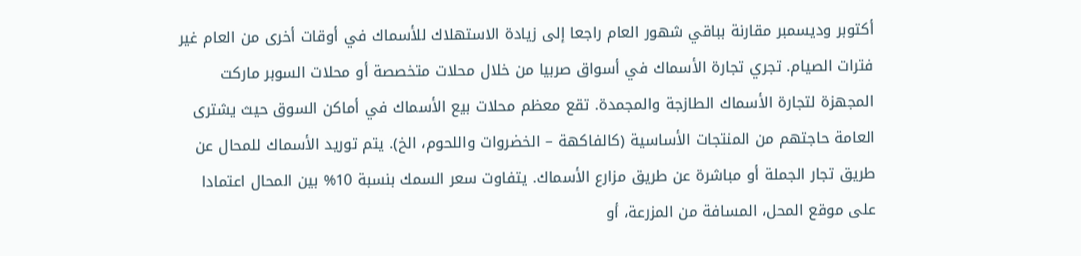أكتوبر وديسمبر مقارنة بباقي شهور العام راجعا إلى زيادة الاستهلاك للأسماك في أوقات أخرى من العام غير فترات الصيام. تجري تجارة الأسماك في أسواق صربيا من خلال محلات متخصصة أو محلات السوبر ماركت المجهزة لتجارة الأسماك الطازجة والمجمدة. تقع معظم محلات بيع الأسماك في أماكن السوق حيث يشترى العامة حاجتهم من المنتجات الأساسية (كالفاكهة – الخضروات واللحوم، الخ). يتم توريد الأسماك للمحال عن طريق تجار الجملة أو مباشرة عن طريق مزارع الأسماك. يتفاوت سعر السمك بنسبة 10% بين المحال اعتمادا على موقع المحل، المسافة من المزرعة، أو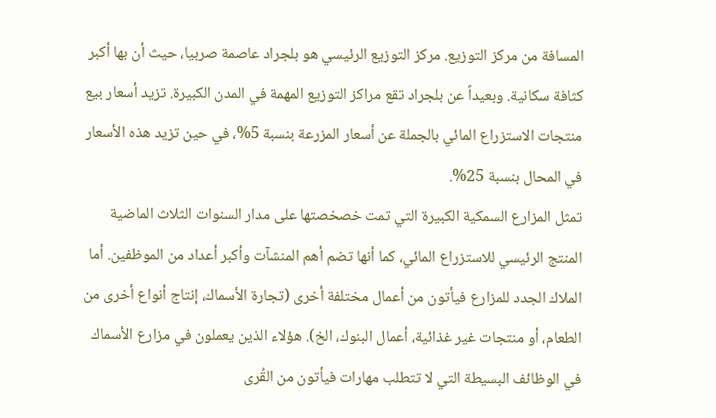المسافة من مركز التوزيع. مركز التوزيع الرئيسي هو بلجراد عاصمة صربيا، حيث أن بها أكبر كثافة سكانية. وبعيداً عن بلجراد تقع مراكز التوزيع المهمة في المدن الكبيرة. تزيد أسعار بيع منتجات الاستزراع المائي بالجملة عن أسعار المزرعة بنسبة 5%، في حين تزيد هذه الأسعار في المحال بنسبة 25%.
تمثل المزارع السمكية الكبيرة التي تمت خصخصتها على مدار السنوات الثلاث الماضية المنتج الرئيسي للاستزراع المائي، كما أنها تضم أهم المنشآت وأكبر أعداد من الموظفين. أما الملاك الجدد للمزارع فيأتون من أعمال مختلفة أخرى (تجارة الأسماك، إنتاج أنواع أخرى من الطعام، أو منتجات غير غذائية، أعمال البنوك، الخ). هؤلاء الذين يعملون في مزارع الأسماك في الوظائف البسيطة التي لا تتطلب مهارات فيأتون من القُرى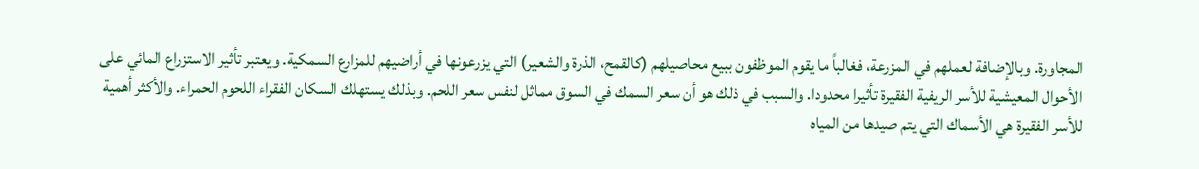المجاورة. وبالإضافة لعملهم في المزرعة، فغالباً ما يقوم الموظفون ببيع محاصيلهم (كالقمح، الذرة والشعير) التي يزرعونها في أراضيهم للمزارع السمكية. ويعتبر تأثير الاستزراع المائي على الأحوال المعيشية للأسر الريفية الفقيرة تأثيرا محدودا. والسبب في ذلك هو أن سعر السمك في السوق مماثل لنفس سعر اللحم. وبذلك يستهلك السكان الفقراء اللحوم الحمراء. والأكثر أهمية للأسر الفقيرة هي الأسماك التي يتم صيدها من المياه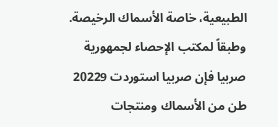الطبيعية، خاصة الأسماك الرخيصة. وطبقاً لمكتب الإحصاء لجمهورية صربيا فإن صربيا استوردت 20229 طن من الأسماك ومنتجات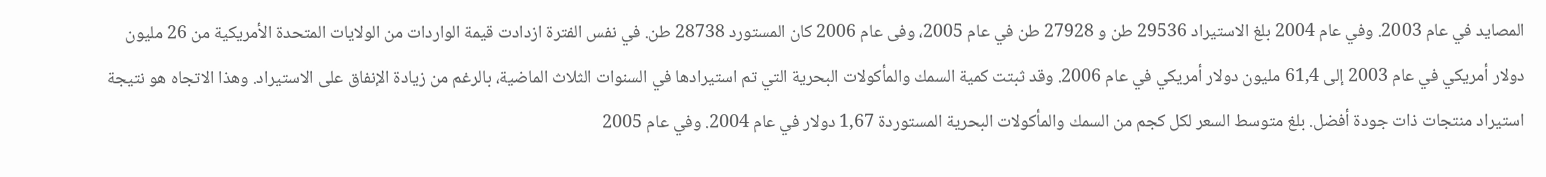المصايد في عام 2003. وفي عام 2004 بلغ الاستيراد 29536 طن و 27928 طن في عام 2005، وفى عام 2006 كان المستورد 28738 طن. في نفس الفترة ازدادت قيمة الواردات من الولايات المتحدة الأمريكية من 26 مليون دولار أمريكي في عام 2003 إلى 61,4 مليون دولار أمريكي في عام 2006. وقد ثبتت كمية السمك والمأكولات البحرية التي تم استيرادها في السنوات الثلاث الماضية، بالرغم من زيادة الإنفاق على الاستيراد. وهذا الاتجاه هو نتيجة استيراد منتجات ذات جودة أفضل. بلغ متوسط السعر لكل كجم من السمك والمأكولات البحرية المستوردة 1,67 دولار في عام 2004. وفي عام 2005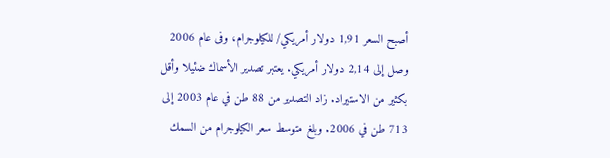أصبح السعر 1,91 دولار أمريكي/ للكيلوجرام، وفى عام 2006 وصل إلى 2,14 دولار أمريكي. يعتبر تصدير الأسماك ضئيلا وأقل بكثير من الاستيراد. زاد التصدير من 88 طن في عام 2003 إلى 713 طن في 2006. وبلغ متوسط سعر الكيلوجرام من السمك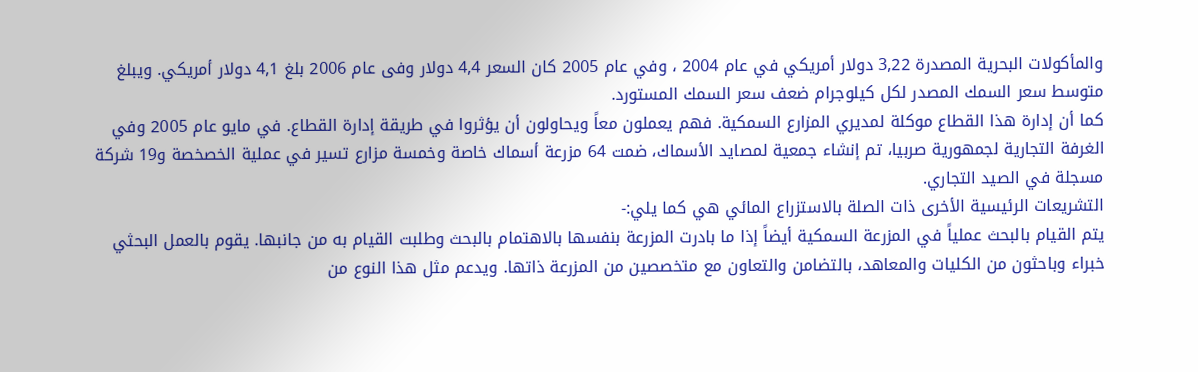والمأكولات البحرية المصدرة 3,22 دولار أمريكي في عام 2004 ، وفي عام 2005 كان السعر 4,4 دولار وفى عام 2006 بلغ 4,1 دولار أمريكي. ويبلغ متوسط سعر السمك المصدر لكل كيلوجرام ضعف سعر السمك المستورد.
كما أن إدارة هذا القطاع موكلة لمديري المزارع السمكية. فهم يعملون معاً ويحاولون أن يؤثروا في طريقة إدارة القطاع. في مايو عام 2005 وفي الغرفة التجارية لجمهورية صربيا، تم إنشاء جمعية لمصايد الأسماك، ضمت 64 مزرعة أسماك خاصة وخمسة مزارع تسير في عملية الخصخصة و19 شركة مسجلة في الصيد التجاري.
التشريعات الرئيسية الأخرى ذات الصلة بالاستزراع المائي هي كما يلي:-
يتم القيام بالبحث عملياً في المزرعة السمكية أيضاً إذا ما بادرت المزرعة بنفسها بالاهتمام بالبحث وطلبت القيام به من جانبها. يقوم بالعمل البحثي خبراء وباحثون من الكليات والمعاهد، بالتضامن والتعاون مع متخصصين من المزرعة ذاتها. ويدعم مثل هذا النوع من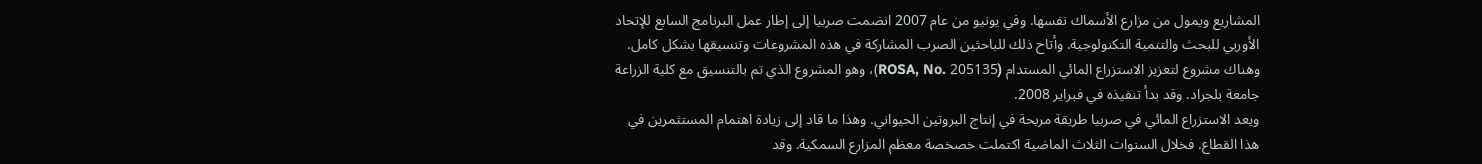المشاريع ويمول من مزارع الأسماك نفسها. وفي يونيو من عام 2007 انضمت صربيا إلى إطار عمل البرنامج السابع للإتحاد الأوربي للبحث والتنمية التكنولوجية. وأتاح ذلك للباحثين الصرب المشاركة في هذه المشروعات وتنسيقها بشكل كامل. وهناك مشروع لتعزيز الاستزراع المائي المستدام (ROSA, No. 205135)، وهو المشروع الذي تم بالتنسيق مع كلية الزراعة جامعة بلجراد. وقد بدأ تنفيذه في فبراير 2008.
ويعد الاستزراع المائي في صربيا طريقة مربحة في إنتاج البروتين الحيواني. وهذا ما قاد إلى زيادة اهتمام المستثمرين في هذا القطاع. فخلال السنوات الثلاث الماضية اكتملت خصخصة معظم المزارع السمكية. وقد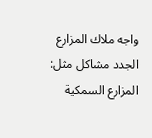واجه ملاك المزارع الجدد مشاكل مثل: المزارع السمكية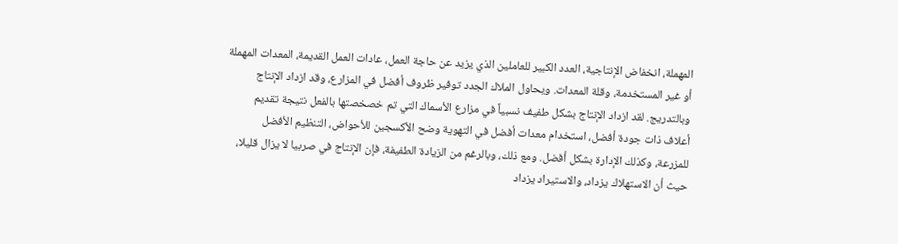المهملة، انخفاض الإنتاجية، العدد الكبير للعاملين الذي يزيد عن حاجة العمل، عادات العمل القديمة، المعدات المهملة أو غير المستخدمة، وقلة المعدات. ويحاول الملاك الجدد توفير ظروف أفضل في المزارع، وقد ازداد الإنتاج وبالتدريج. لقد ازداد الإنتاج بشكل طفيف نسبياً في مزارع الأسماك التي تم خصخصتها بالفعل نتيجة تقديم أعلاف ذات جودة أفضل، استخدام معدات أفضل في التهوية وضح الأكسجين للأحواض، التنظيم الأفضل للمزرعة، وكذلك الإدارة بشكل أفضل. ومع ذلك، وبالرغم من الزيادة الطفيفة، فإن الإنتاج في صربيا لا يزال قليلا، حيث أن الاستهلاك يزداد، والاستيراد يزداد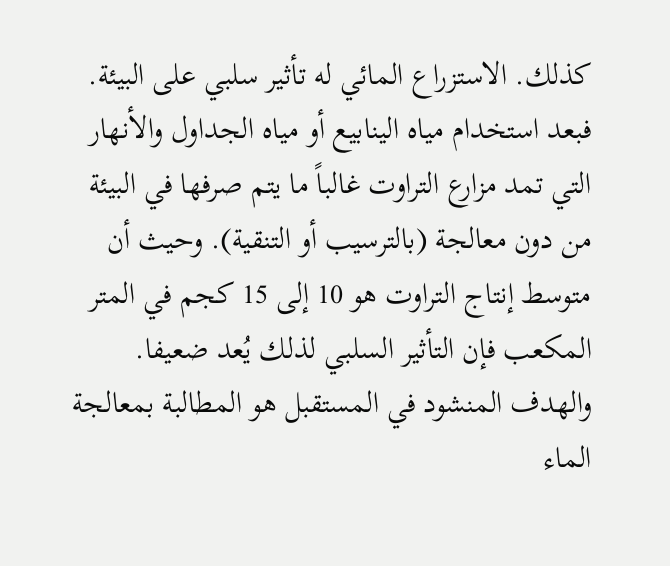كذلك. الاستزراع المائي له تأثير سلبي على البيئة. فبعد استخدام مياه الينابيع أو مياه الجداول والأنهار التي تمد مزارع التراوت غالباً ما يتم صرفها في البيئة من دون معالجة (بالترسيب أو التنقية). وحيث أن متوسط إنتاج التراوت هو 10 إلى 15 كجم في المتر المكعب فإن التأثير السلبي لذلك يُعد ضعيفا. والهدف المنشود في المستقبل هو المطالبة بمعالجة الماء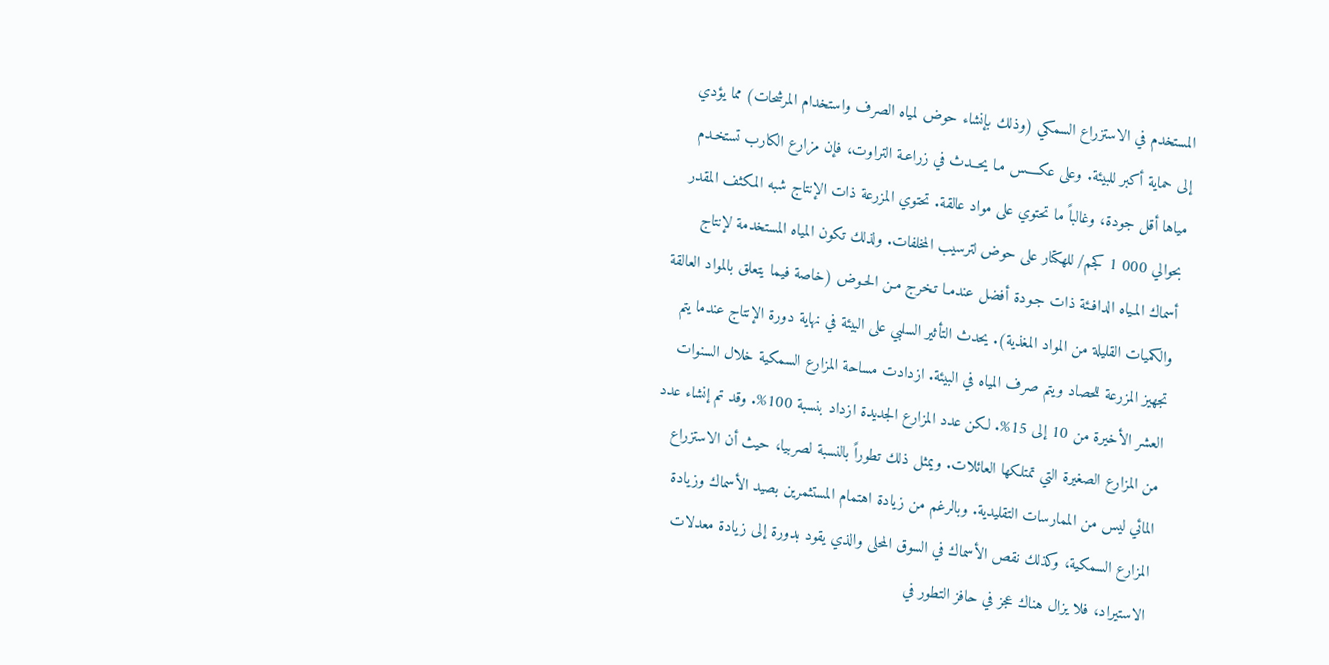المستخدم في الاستزراع السمكي (وذلك بإنشاء حوض لمياه الصرف واستخدام المرشحات) مما يؤدي إلى حماية أكبر للبيئة. وعلى عكــــس مـا يحــدث في زراعـة التراوت، فإن مزارع الكارب تستخـدم مياها أقل جودة، وغالباً ما تحتوي على مواد عالقة. تحتوي المزرعة ذات الإنتاج شبه المكثف المقدر بحوالي 000 1 كجم/ للهكتار على حوض لترسيب المخلفات. ولذلك تكون المياه المستخدمة لإنتاج أسماك المـياه الدافـئة ذات جـودة أفضل عندمـا تـخرج مـن الحـوض (خاصة فيما يتعلق بالمواد العالقة والكميات القليلة من المواد المغذية). يحدث التأثير السلبي على البيئة في نهاية دورة الإنتاج عندما يتم تجهيز المزرعة للحصاد ويتم صرف المياه في البيئة. ازدادت مساحة المزارع السمكية خلال السنوات العشر الأخيرة من 10 إلى 15%. لكن عدد المزارع الجديدة ازداد بنسبة 100%. وقد تم إنشاء عدد من المزارع الصغيرة التي تمتلكها العائلات. ويمثل ذلك تطوراً بالنسبة لصربيا، حيث أن الاستزراع المائي ليس من الممارسات التقليدية. وبالرغم من زيادة اهتمام المستثمرين بصيد الأسماك وزيادة المزارع السمكية، وكذلك نقص الأسماك في السوق المحلى والذي يقود بدورة إلى زيادة معدلات الاستيراد، فلا يزال هناك عجز في حافز التطور في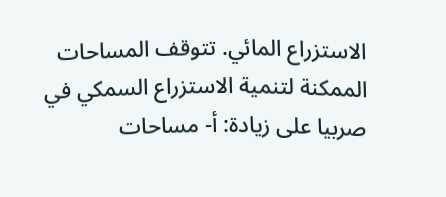الاستزراع المائي. تتوقف المساحات الممكنة لتنمية الاستزراع السمكي في صربيا على زيادة: أ- مساحات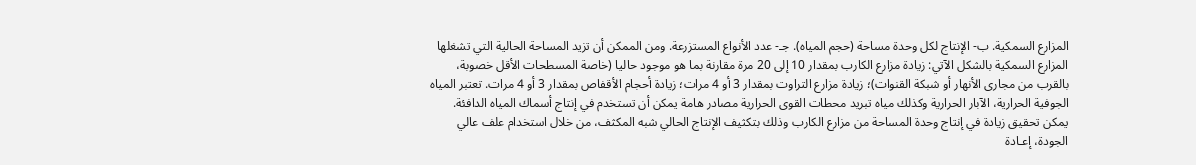المزارع السمكية. ب- الإنتاج لكل وحدة مساحة (حجم المياه). جـ- عدد الأنواع المستزرعة. ومن الممكن أن تزيد المساحة الحالية التي تشغلها المزارع السمكية بالشكل الآتي: زيادة مزارع الكارب بمقدار 10 إلى 20 مرة مقارنة بما هو موجود حاليا (خاصة المسطحات الأقل خصوبة، بالقرب من مجارى الأنهار أو شبكة القنوات)؛ زيادة مزارع التراوت بمقدار 3 أو 4 مرات؛ زيادة أحجام الأقفاص بمقدار 3 أو 4 مرات. تعتبر المياه الجوفية الحرارية، الآبار الحرارية وكذلك مياه تبريد محطات القوى الحرارية مصادر هامة يمكن أن تستخدم في إنتاج أسماك المياه الدافئة. يمكن تحقيق زيادة في إنتاج وحدة المساحة من مزارع الكارب وذلك بتكثيف الإنتاج الحالي شبه المكثف، من خلال استخدام علف عالي الجودة، إعـادة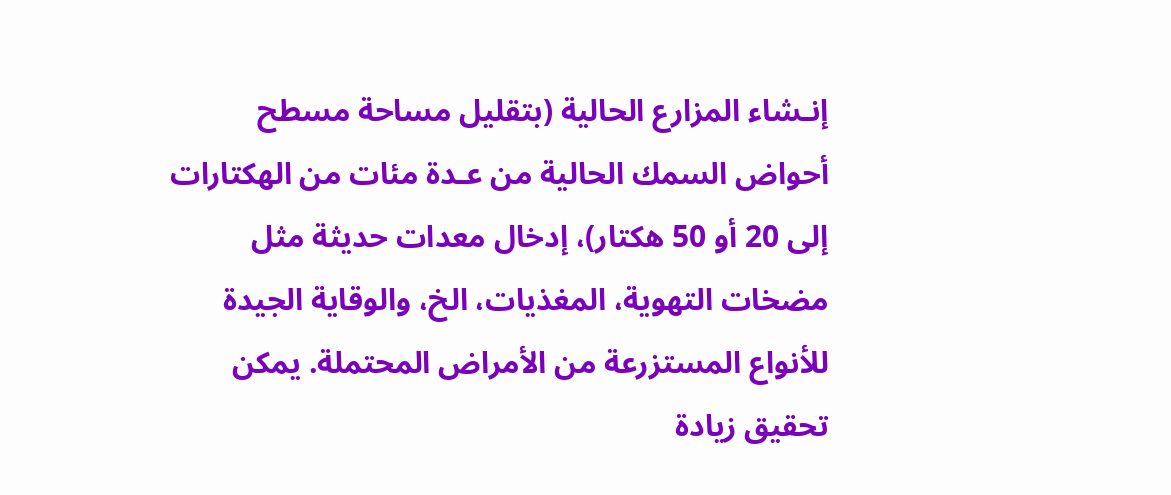إنـشاء المزارع الحالية (بتقليل مساحة مسطح أحواض السمك الحالية من عـدة مئات من الهكتارات إلى 20 أو 50 هكتار)، إدخال معدات حديثة مثل مضخات التهوية، المغذيات، الخ، والوقاية الجيدة للأنواع المستزرعة من الأمراض المحتملة. يمكن تحقيق زيادة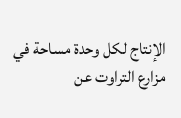الإنتاج لكل وحدة مساحة في مزارع التراوت عن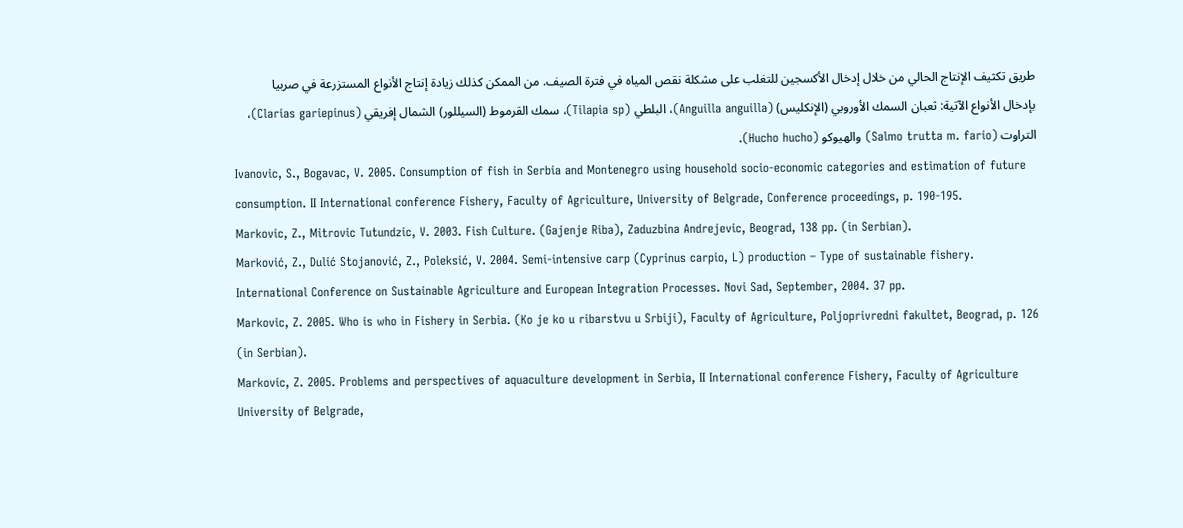طريق تكثيف الإنتاج الحالي من خلال إدخال الأكسجين للتغلب على مشكلة نقص المياه في فترة الصيف. من الممكن كذلك زيادة إنتاج الأنواع المستزرعة في صربيا بإدخال الأنواع الآتية: ثعبان السمك الأوروبي (الإنكليس) (Anguilla anguilla)، البلطي (Tilapia sp)، سمك القرموط (السيللور) الشمال إفريقي (Clarias gariepinus)، التراوت (Salmo trutta m. fario) والهيوكو (Hucho hucho).
Ivanovic, S., Bogavac, V. 2005. Consumption of fish in Serbia and Montenegro using household socio-economic categories and estimation of future consumption. II International conference Fishery, Faculty of Agriculture, University of Belgrade, Conference proceedings, p. 190-195.
Markovic, Z., Mitrovic Tutundzic, V. 2003. Fish Culture. (Gajenje Riba), Zaduzbina Andrejevic, Beograd, 138 pp. (in Serbian).
Marković, Z., Dulić Stojanović, Z., Poleksić, V. 2004. Semi-intensive carp (Cyprinus carpio, L) production – Type of sustainable fishery. International Conference on Sustainable Agriculture and European Integration Processes. Novi Sad, September, 2004. 37 pp.
Markovic, Z. 2005. Who is who in Fishery in Serbia. (Ko je ko u ribarstvu u Srbiji), Faculty of Agriculture, Poljoprivredni fakultet, Beograd, p. 126 (in Serbian).
Markovic, Z. 2005. Problems and perspectives of aquaculture development in Serbia, II International conference Fishery, Faculty of Agriculture University of Belgrade,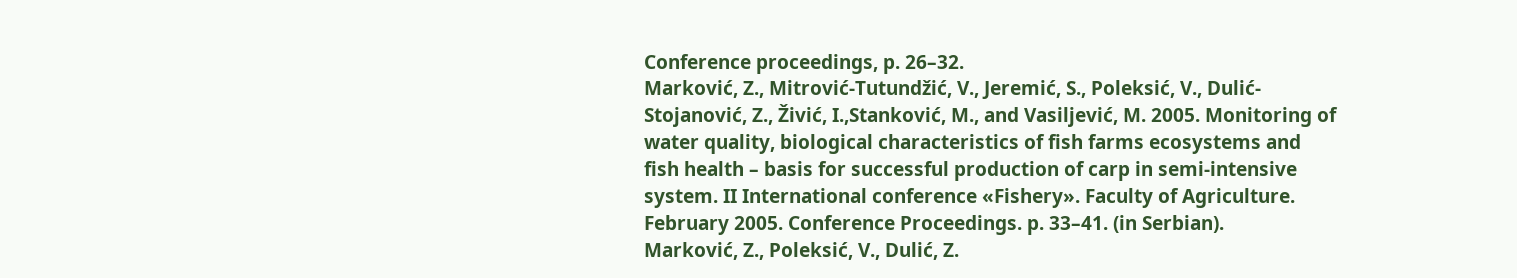Conference proceedings, p. 26–32.
Marković, Z., Mitrović-Tutundžić, V., Jeremić, S., Poleksić, V., Dulić-Stojanović, Z., Živić, I.,Stanković, M., and Vasiljević, M. 2005. Monitoring of water quality, biological characteristics of fish farms ecosystems and fish health – basis for successful production of carp in semi-intensive system. II International conference «Fishery». Faculty of Agriculture. February 2005. Conference Proceedings. p. 33–41. (in Serbian).
Marković, Z., Poleksić, V., Dulić, Z.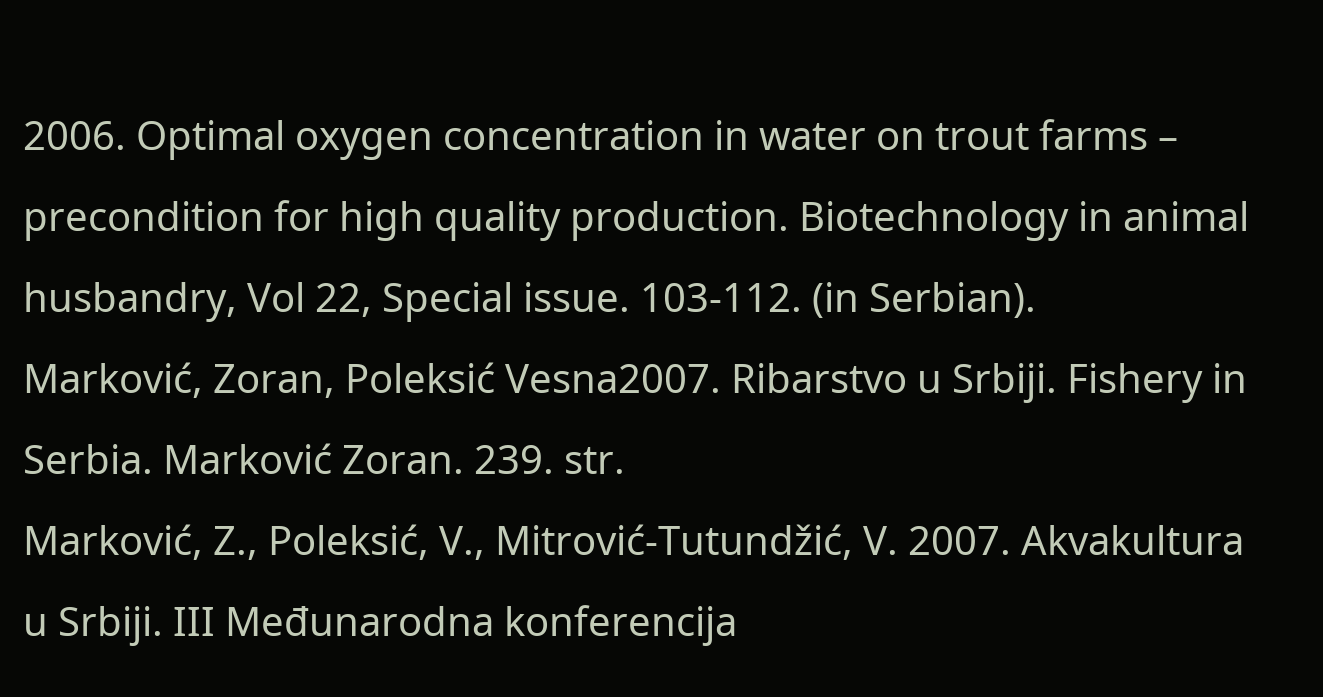2006. Optimal oxygen concentration in water on trout farms – precondition for high quality production. Biotechnology in animal husbandry, Vol 22, Special issue. 103-112. (in Serbian).
Marković, Zoran, Poleksić Vesna2007. Ribarstvo u Srbiji. Fishery in Serbia. Marković Zoran. 239. str.
Marković, Z., Poleksić, V., Mitrović-Tutundžić, V. 2007. Akvakultura u Srbiji. III Međunarodna konferencija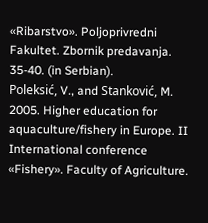«Ribarstvo». Poljoprivredni Fakultet. Zbornik predavanja. 35-40. (in Serbian).
Poleksić, V., and Stanković, M. 2005. Higher education for aquaculture/fishery in Europe. II International conference «Fishery». Faculty of Agriculture.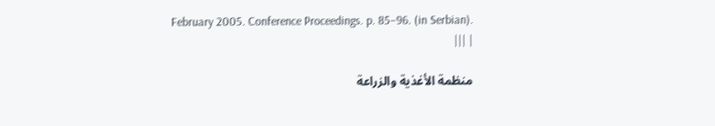February 2005. Conference Proceedings. p. 85–96. (in Serbian).
| |||

منظمة الأغذية والزراعة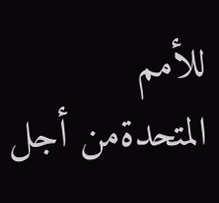للأمم المتحدةمن أجل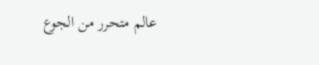عالم متحرر من الجوع